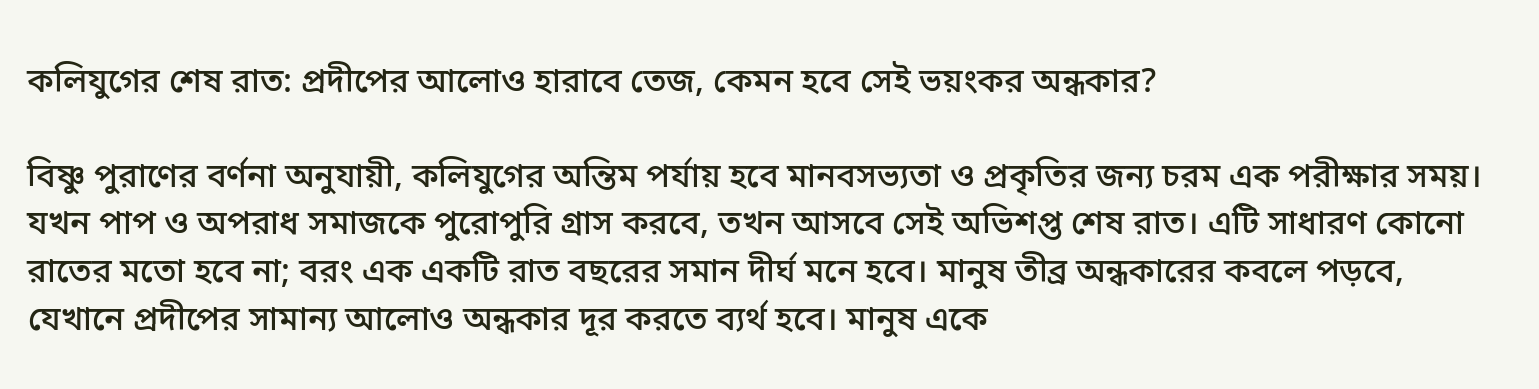কলিযুগের শেষ রাত: প্রদীপের আলোও হারাবে তেজ, কেমন হবে সেই ভয়ংকর অন্ধকার?

বিষ্ণু পুরাণের বর্ণনা অনুযায়ী, কলিযুগের অন্তিম পর্যায় হবে মানবসভ্যতা ও প্রকৃতির জন্য চরম এক পরীক্ষার সময়। যখন পাপ ও অপরাধ সমাজকে পুরোপুরি গ্রাস করবে, তখন আসবে সেই অভিশপ্ত শেষ রাত। এটি সাধারণ কোনো রাতের মতো হবে না; বরং এক একটি রাত বছরের সমান দীর্ঘ মনে হবে। মানুষ তীব্র অন্ধকারের কবলে পড়বে, যেখানে প্রদীপের সামান্য আলোও অন্ধকার দূর করতে ব্যর্থ হবে। মানুষ একে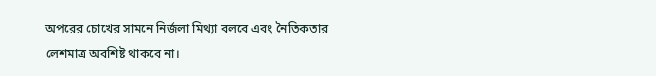অপরের চোখের সামনে নির্জলা মিথ্যা বলবে এবং নৈতিকতার লেশমাত্র অবশিষ্ট থাকবে না।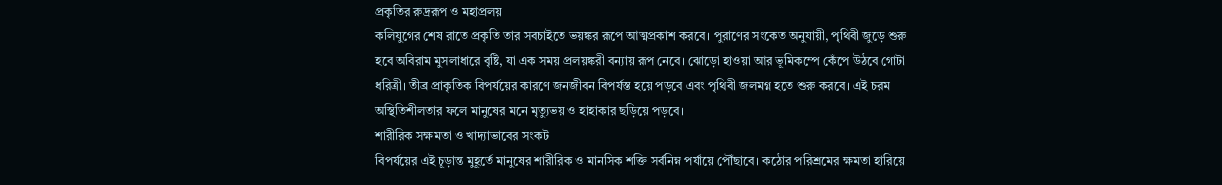প্রকৃতির রুদ্ররূপ ও মহাপ্রলয়
কলিযুগের শেষ রাতে প্রকৃতি তার সবচাইতে ভয়ঙ্কর রূপে আত্মপ্রকাশ করবে। পুরাণের সংকেত অনুযায়ী, পৃথিবী জুড়ে শুরু হবে অবিরাম মুসলাধারে বৃষ্টি, যা এক সময় প্রলয়ঙ্করী বন্যায় রূপ নেবে। ঝোড়ো হাওয়া আর ভূমিকম্পে কেঁপে উঠবে গোটা ধরিত্রী। তীব্র প্রাকৃতিক বিপর্যয়ের কারণে জনজীবন বিপর্যস্ত হয়ে পড়বে এবং পৃথিবী জলমগ্ন হতে শুরু করবে। এই চরম অস্থিতিশীলতার ফলে মানুষের মনে মৃত্যুভয় ও হাহাকার ছড়িয়ে পড়বে।
শারীরিক সক্ষমতা ও খাদ্যাভাবের সংকট
বিপর্যয়ের এই চূড়ান্ত মুহূর্তে মানুষের শারীরিক ও মানসিক শক্তি সর্বনিম্ন পর্যায়ে পৌঁছাবে। কঠোর পরিশ্রমের ক্ষমতা হারিয়ে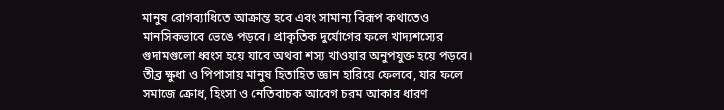মানুষ রোগব্যাধিতে আক্রান্ত হবে এবং সামান্য বিরূপ কথাতেও মানসিকভাবে ভেঙে পড়বে। প্রাকৃতিক দুর্যোগের ফলে খাদ্যশস্যের গুদামগুলো ধ্বংস হয়ে যাবে অথবা শস্য খাওয়ার অনুপযুক্ত হয়ে পড়বে। তীব্র ক্ষুধা ও পিপাসায় মানুষ হিতাহিত জ্ঞান হারিয়ে ফেলবে, যার ফলে সমাজে ক্রোধ, হিংসা ও নেতিবাচক আবেগ চরম আকার ধারণ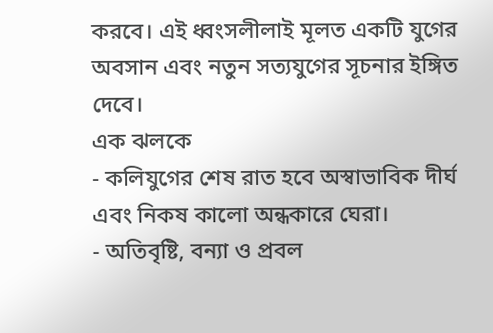করবে। এই ধ্বংসলীলাই মূলত একটি যুগের অবসান এবং নতুন সত্যযুগের সূচনার ইঙ্গিত দেবে।
এক ঝলকে
- কলিযুগের শেষ রাত হবে অস্বাভাবিক দীর্ঘ এবং নিকষ কালো অন্ধকারে ঘেরা।
- অতিবৃষ্টি, বন্যা ও প্রবল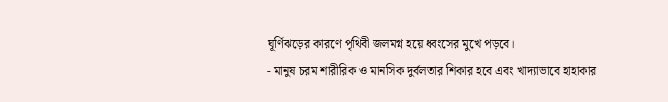ঘূর্ণিঝড়ের কারণে পৃথিবী জলমগ্ন হয়ে ধ্বংসের মুখে পড়বে।
- মানুষ চরম শারীরিক ও মানসিক দুর্বলতার শিকার হবে এবং খাদ্যাভাবে হাহাকার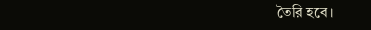তৈরি হবে।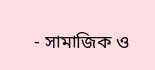- সামাজিক ও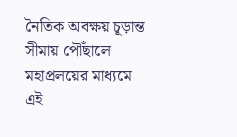নৈতিক অবক্ষয় চূড়ান্ত সীমায় পৌঁছালে মহাপ্রলয়ের মাধ্যমে এই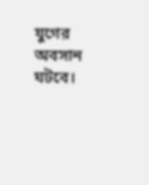যুগের অবসান ঘটবে।